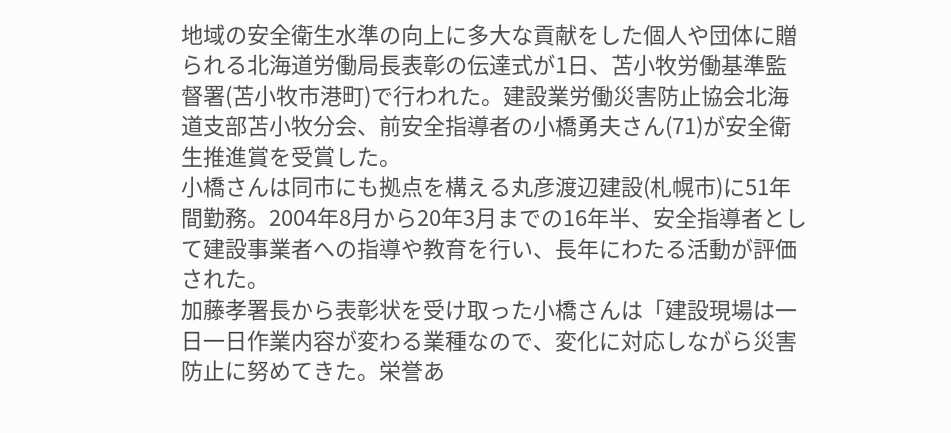地域の安全衛生水準の向上に多大な貢献をした個人や団体に贈られる北海道労働局長表彰の伝達式が1日、苫小牧労働基準監督署(苫小牧市港町)で行われた。建設業労働災害防止協会北海道支部苫小牧分会、前安全指導者の小橋勇夫さん(71)が安全衛生推進賞を受賞した。
小橋さんは同市にも拠点を構える丸彦渡辺建設(札幌市)に51年間勤務。2004年8月から20年3月までの16年半、安全指導者として建設事業者への指導や教育を行い、長年にわたる活動が評価された。
加藤孝署長から表彰状を受け取った小橋さんは「建設現場は一日一日作業内容が変わる業種なので、変化に対応しながら災害防止に努めてきた。栄誉あ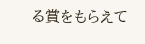る賞をもらえて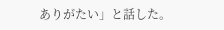ありがたい」と話した。